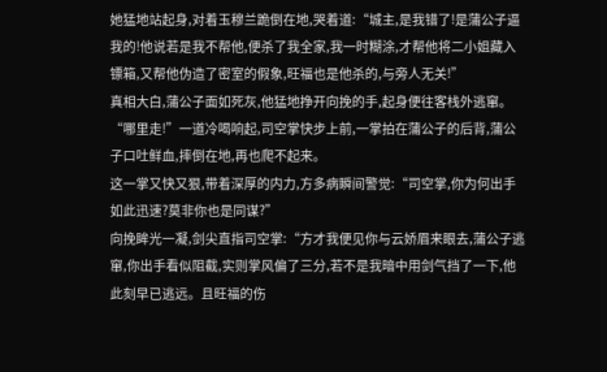她猛地站起身,对着玉穆兰跪倒在地,哭着道:“城主,是我错了!是蒲公子逼我的!他说若是我不帮他,便杀了我全家,我一时糊涂,才帮他将二小姐藏入镖箱,又帮他伪造了密室的假象,旺福也是他杀的,与旁人无关!”
真相大白,蒲公子面如死灰,他猛地挣开向挽的手,起身便往客栈外逃窜。“哪里走!”一道冷喝响起,司空掌快步上前,一掌拍在蒲公子的后背,蒲公子口吐鲜血,摔倒在地,再也爬不起来。
这一掌又快又狠,带着深厚的内力,方多病瞬间警觉:“司空掌,你为何出手如此迅速?莫非你也是同谋?”
向挽眸光一凝,剑尖直指司空掌:“方才我便见你与云娇眉来眼去,蒲公子逃窜,你出手看似阻截,实则掌风偏了三分,若不是我暗中用剑气挡了一下,他此刻早已逃远。且旺福的伤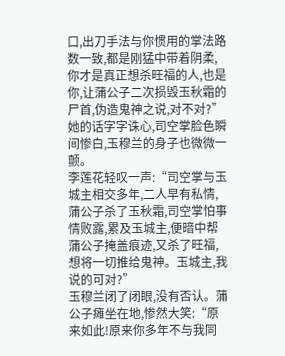口,出刀手法与你惯用的掌法路数一致,都是刚猛中带着阴柔,你才是真正想杀旺福的人,也是你,让蒲公子二次损毁玉秋霜的尸首,伪造鬼神之说,对不对?”
她的话字字诛心,司空掌脸色瞬间惨白,玉穆兰的身子也微微一颤。
李莲花轻叹一声:“司空掌与玉城主相交多年,二人早有私情,蒲公子杀了玉秋霜,司空掌怕事情败露,累及玉城主,便暗中帮蒲公子掩盖痕迹,又杀了旺福,想将一切推给鬼神。玉城主,我说的可对?”
玉穆兰闭了闭眼,没有否认。蒲公子瘫坐在地,惨然大笑:“原来如此!原来你多年不与我同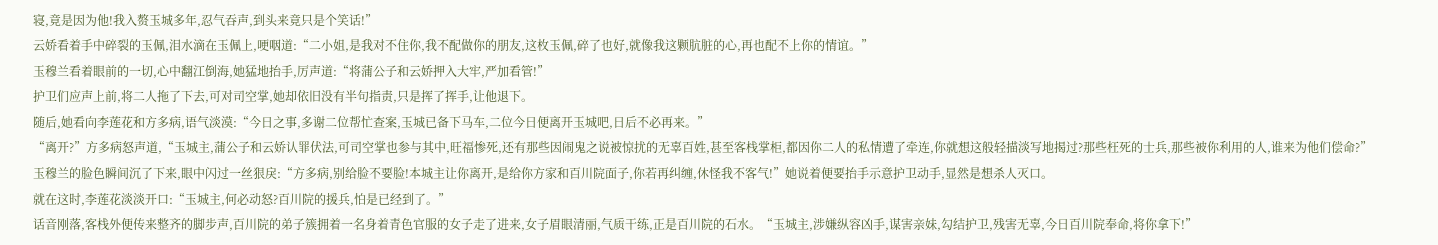寝,竟是因为他!我入赘玉城多年,忍气吞声,到头来竟只是个笑话!”
云娇看着手中碎裂的玉佩,泪水滴在玉佩上,哽咽道:“二小姐,是我对不住你,我不配做你的朋友,这枚玉佩,碎了也好,就像我这颗肮脏的心,再也配不上你的情谊。”
玉穆兰看着眼前的一切,心中翻江倒海,她猛地抬手,厉声道:“将蒲公子和云娇押入大牢,严加看管!”
护卫们应声上前,将二人拖了下去,可对司空掌,她却依旧没有半句指责,只是挥了挥手,让他退下。
随后,她看向李莲花和方多病,语气淡漠:“今日之事,多谢二位帮忙查案,玉城已备下马车,二位今日便离开玉城吧,日后不必再来。”
“离开?”方多病怒声道,“玉城主,蒲公子和云娇认罪伏法,可司空掌也参与其中,旺福惨死,还有那些因闹鬼之说被惊扰的无辜百姓,甚至客栈掌柜,都因你二人的私情遭了牵连,你就想这般轻描淡写地揭过?那些枉死的士兵,那些被你利用的人,谁来为他们偿命?”
玉穆兰的脸色瞬间沉了下来,眼中闪过一丝狠戾:“方多病,别给脸不要脸!本城主让你离开,是给你方家和百川院面子,你若再纠缠,休怪我不客气!”她说着便要抬手示意护卫动手,显然是想杀人灭口。
就在这时,李莲花淡淡开口:“玉城主,何必动怒?百川院的援兵,怕是已经到了。”
话音刚落,客栈外便传来整齐的脚步声,百川院的弟子簇拥着一名身着青色官服的女子走了进来,女子眉眼清丽,气质干练,正是百川院的石水。“玉城主,涉嫌纵容凶手,谋害亲妹,勾结护卫,残害无辜,今日百川院奉命,将你拿下!”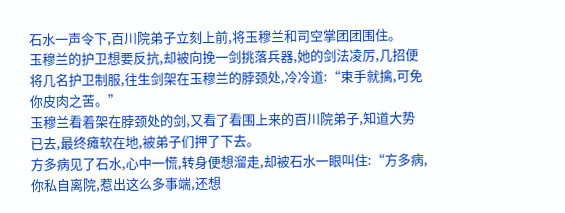石水一声令下,百川院弟子立刻上前,将玉穆兰和司空掌团团围住。
玉穆兰的护卫想要反抗,却被向挽一剑挑落兵器,她的剑法凌厉,几招便将几名护卫制服,往生剑架在玉穆兰的脖颈处,冷冷道:“束手就擒,可免你皮肉之苦。”
玉穆兰看着架在脖颈处的剑,又看了看围上来的百川院弟子,知道大势已去,最终瘫软在地,被弟子们押了下去。
方多病见了石水,心中一慌,转身便想溜走,却被石水一眼叫住:“方多病,你私自离院,惹出这么多事端,还想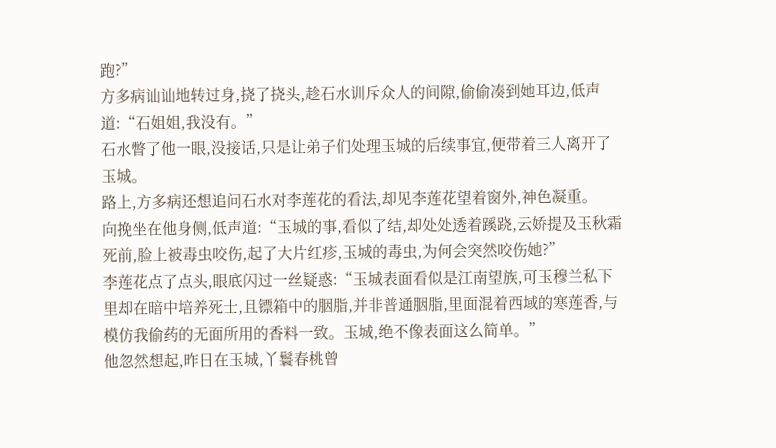跑?”
方多病讪讪地转过身,挠了挠头,趁石水训斥众人的间隙,偷偷凑到她耳边,低声道:“石姐姐,我没有。”
石水瞥了他一眼,没接话,只是让弟子们处理玉城的后续事宜,便带着三人离开了玉城。
路上,方多病还想追问石水对李莲花的看法,却见李莲花望着窗外,神色凝重。
向挽坐在他身侧,低声道:“玉城的事,看似了结,却处处透着蹊跷,云娇提及玉秋霜死前,脸上被毒虫咬伤,起了大片红疹,玉城的毒虫,为何会突然咬伤她?”
李莲花点了点头,眼底闪过一丝疑惑:“玉城表面看似是江南望族,可玉穆兰私下里却在暗中培养死士,且镖箱中的胭脂,并非普通胭脂,里面混着西域的寒莲香,与模仿我偷药的无面所用的香料一致。玉城,绝不像表面这么简单。”
他忽然想起,昨日在玉城,丫鬟春桃曾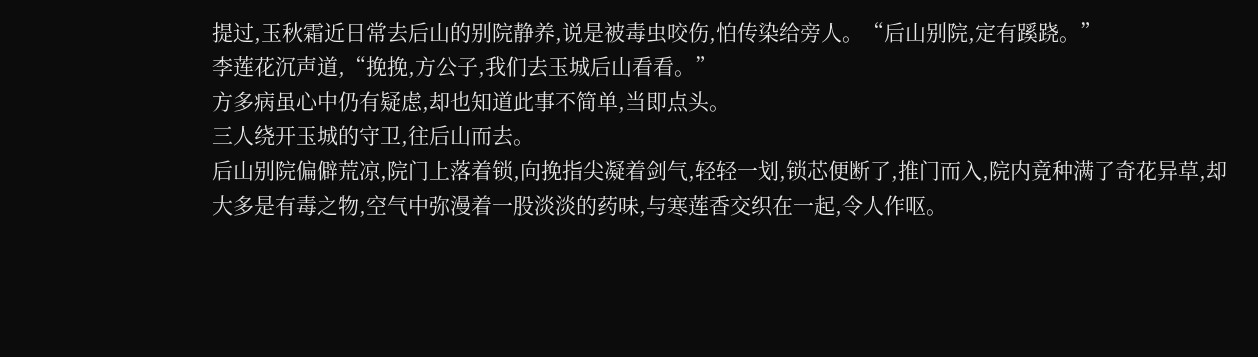提过,玉秋霜近日常去后山的别院静养,说是被毒虫咬伤,怕传染给旁人。“后山别院,定有蹊跷。”
李莲花沉声道,“挽挽,方公子,我们去玉城后山看看。”
方多病虽心中仍有疑虑,却也知道此事不简单,当即点头。
三人绕开玉城的守卫,往后山而去。
后山别院偏僻荒凉,院门上落着锁,向挽指尖凝着剑气,轻轻一划,锁芯便断了,推门而入,院内竟种满了奇花异草,却大多是有毒之物,空气中弥漫着一股淡淡的药味,与寒莲香交织在一起,令人作呕。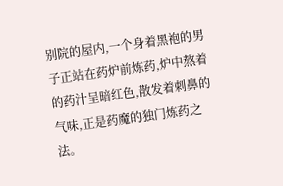别院的屋内,一个身着黑袍的男子正站在药炉前炼药,炉中熬着的药汁呈暗红色,散发着刺鼻的气味,正是药魔的独门炼药之法。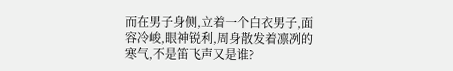而在男子身侧,立着一个白衣男子,面容冷峻,眼神锐利,周身散发着凛冽的寒气,不是笛飞声又是谁?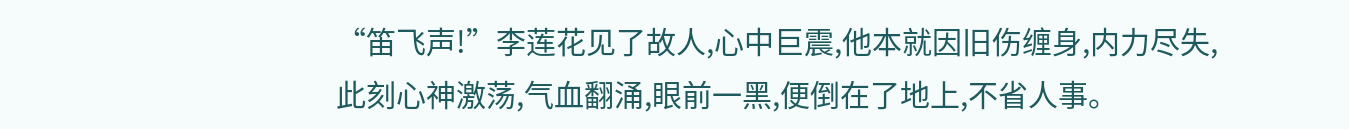“笛飞声!”李莲花见了故人,心中巨震,他本就因旧伤缠身,内力尽失,此刻心神激荡,气血翻涌,眼前一黑,便倒在了地上,不省人事。